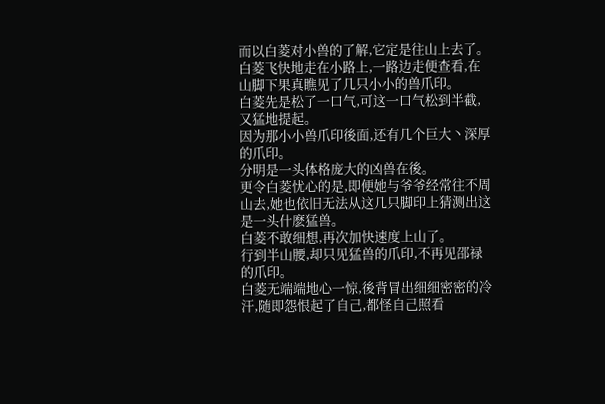而以白菱对小兽的了解,它定是往山上去了。
白菱飞快地走在小路上,一路边走便查看,在山脚下果真瞧见了几只小小的兽爪印。
白菱先是松了一口气,可这一口气松到半截,又猛地提起。
因为那小小兽爪印後面,还有几个巨大丶深厚的爪印。
分明是一头体格庞大的凶兽在後。
更令白菱忧心的是,即便她与爷爷经常往不周山去,她也依旧无法从这几只脚印上猜测出这是一头什麽猛兽。
白菱不敢细想,再次加快速度上山了。
行到半山腰,却只见猛兽的爪印,不再见邵禄的爪印。
白菱无端端地心一惊,後背冒出细细密密的冷汗,随即怨恨起了自己,都怪自己照看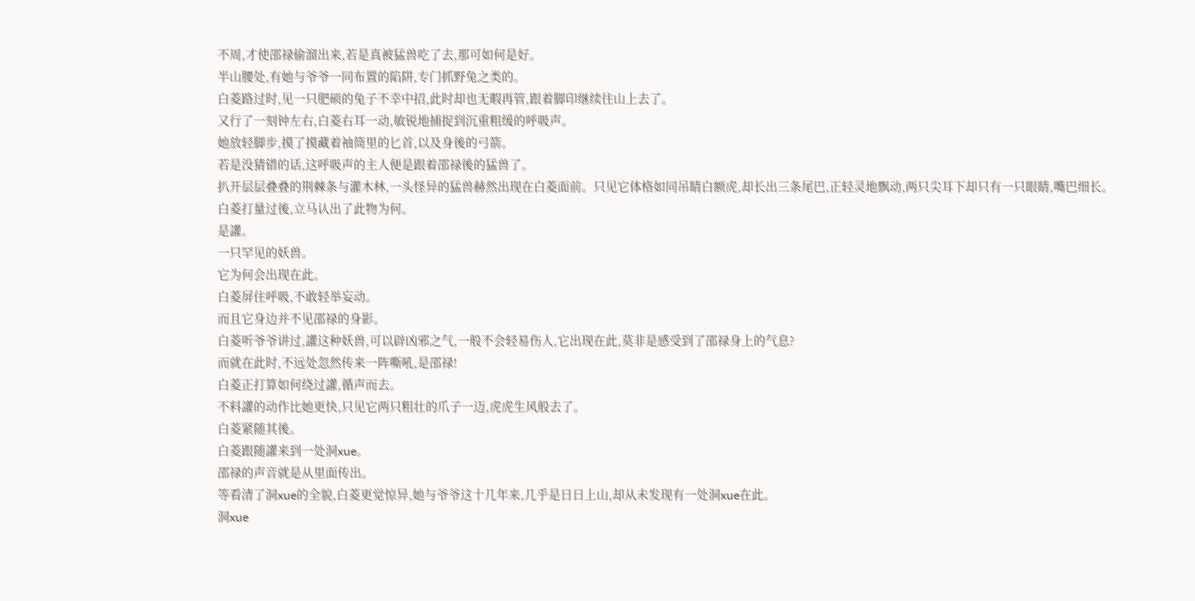不周,才使邵禄偷溜出来,若是真被猛兽吃了去,那可如何是好。
半山腰处,有她与爷爷一同布置的陷阱,专门抓野兔之类的。
白菱路过时,见一只肥硕的兔子不幸中招,此时却也无暇再管,跟着脚印继续往山上去了。
又行了一刻钟左右,白菱右耳一动,敏锐地捕捉到沉重粗缓的呼吸声。
她放轻脚步,摸了摸藏着袖筒里的匕首,以及身後的弓箭。
若是没猜错的话,这呼吸声的主人便是跟着邵禄後的猛兽了。
扒开层层叠叠的荆棘条与灌木林,一头怪异的猛兽赫然出现在白菱面前。只见它体格如同吊睛白额虎,却长出三条尾巴,正轻灵地飘动,两只尖耳下却只有一只眼睛,嘴巴细长。
白菱打量过後,立马认出了此物为何。
是讙。
一只罕见的妖兽。
它为何会出现在此。
白菱屏住呼吸,不敢轻举妄动。
而且它身边并不见邵禄的身影。
白菱听爷爷讲过,讙这种妖兽,可以辟凶邪之气,一般不会轻易伤人,它出现在此,莫非是感受到了邵禄身上的气息?
而就在此时,不远处忽然传来一阵嘶吼,是邵禄!
白菱正打算如何绕过讙,循声而去。
不料讙的动作比她更快,只见它两只粗壮的爪子一迈,虎虎生风般去了。
白菱紧随其後。
白菱跟随讙来到一处洞xue。
邵禄的声音就是从里面传出。
等看清了洞xue的全貌,白菱更觉惊异,她与爷爷这十几年来,几乎是日日上山,却从未发现有一处洞xue在此。
洞xue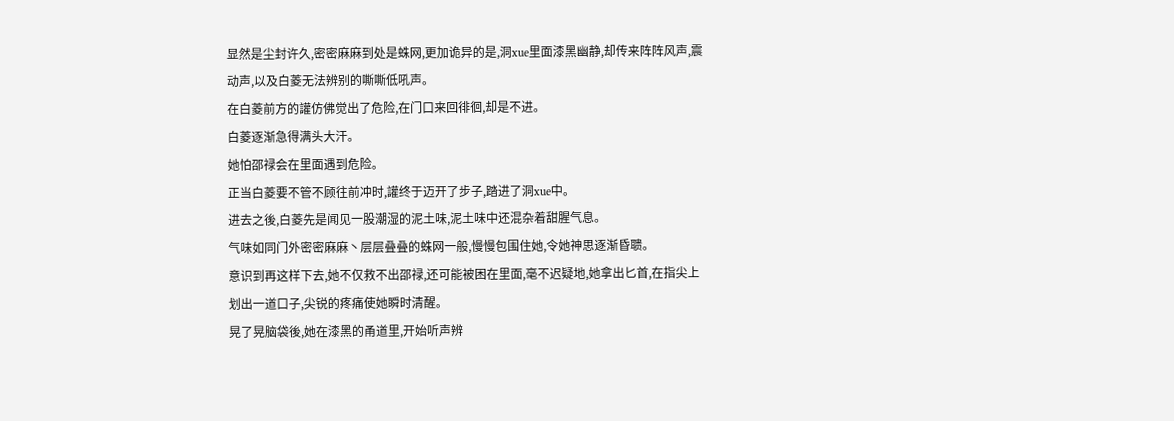显然是尘封许久,密密麻麻到处是蛛网,更加诡异的是,洞xue里面漆黑幽静,却传来阵阵风声,震动声,以及白菱无法辨别的嘶嘶低吼声。
在白菱前方的讙仿佛觉出了危险,在门口来回徘徊,却是不进。
白菱逐渐急得满头大汗。
她怕邵禄会在里面遇到危险。
正当白菱要不管不顾往前冲时,讙终于迈开了步子,踏进了洞xue中。
进去之後,白菱先是闻见一股潮湿的泥土味,泥土味中还混杂着甜腥气息。
气味如同门外密密麻麻丶层层叠叠的蛛网一般,慢慢包围住她,令她神思逐渐昏聩。
意识到再这样下去,她不仅救不出邵禄,还可能被困在里面,毫不迟疑地,她拿出匕首,在指尖上划出一道口子,尖锐的疼痛使她瞬时清醒。
晃了晃脑袋後,她在漆黑的甬道里,开始听声辨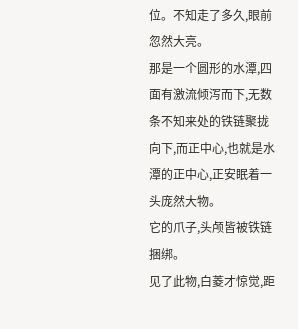位。不知走了多久,眼前忽然大亮。
那是一个圆形的水潭,四面有激流倾泻而下,无数条不知来处的铁链聚拢向下,而正中心,也就是水潭的正中心,正安眠着一头庞然大物。
它的爪子,头颅皆被铁链捆绑。
见了此物,白菱才惊觉,距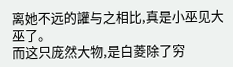离她不远的讙与之相比,真是小巫见大巫了。
而这只庞然大物,是白菱除了穷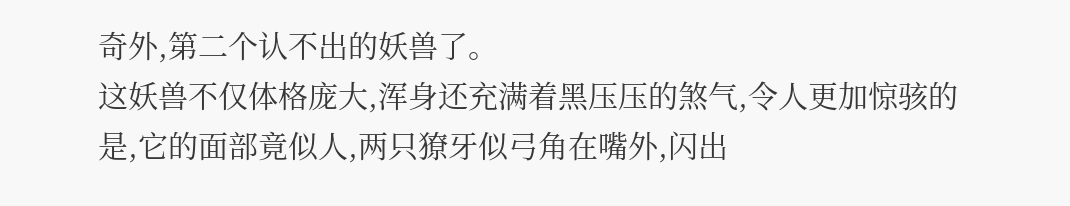奇外,第二个认不出的妖兽了。
这妖兽不仅体格庞大,浑身还充满着黑压压的煞气,令人更加惊骇的是,它的面部竟似人,两只獠牙似弓角在嘴外,闪出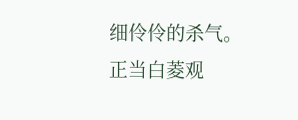细伶伶的杀气。
正当白菱观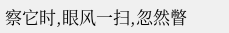察它时,眼风一扫,忽然瞥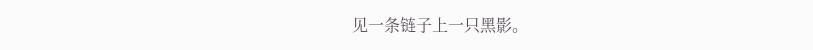见一条链子上一只黑影。